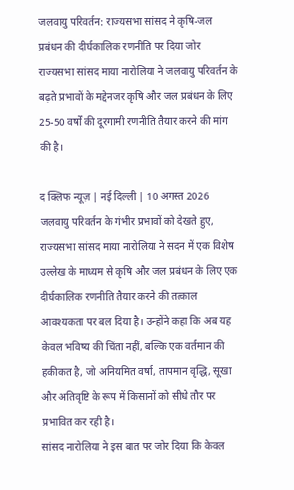जलवायु परिवर्तन: राज्यसभा सांसद ने कृषि-जल प्रबंधन की दीर्घकालिक रणनीति पर दिया जोर
राज्यसभा सांसद माया नारोलिया ने जलवायु परिवर्तन के बढ़ते प्रभावों के मद्देनजर कृषि और जल प्रबंधन के लिए 25-50 वर्षों की दूरगामी रणनीति तैयार करने की मांग की है।

द क्लिफ न्यूज़ | नई दिल्ली | 10 अगस्त 2026
जलवायु परिवर्तन के गंभीर प्रभावों को देखते हुए, राज्यसभा सांसद माया नारोलिया ने सदन में एक विशेष उल्लेख के माध्यम से कृषि और जल प्रबंधन के लिए एक दीर्घकालिक रणनीति तैयार करने की तत्काल आवश्यकता पर बल दिया है। उन्होंने कहा कि अब यह केवल भविष्य की चिंता नहीं, बल्कि एक वर्तमान की हकीकत है, जो अनियमित वर्षा, तापमान वृद्धि, सूखा और अतिवृष्टि के रूप में किसानों को सीधे तौर पर प्रभावित कर रही है।
सांसद नारोलिया ने इस बात पर जोर दिया कि केवल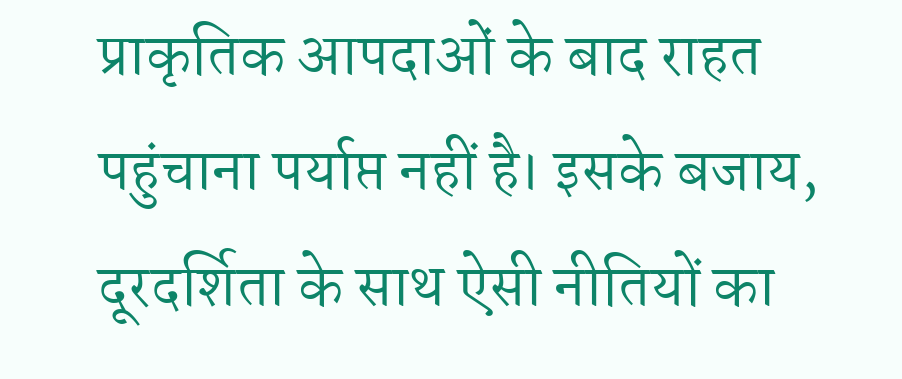प्राकृतिक आपदाओं के बाद राहत पहुंचाना पर्याप्त नहीं है। इसके बजाय, दूरदर्शिता के साथ ऐसी नीतियों का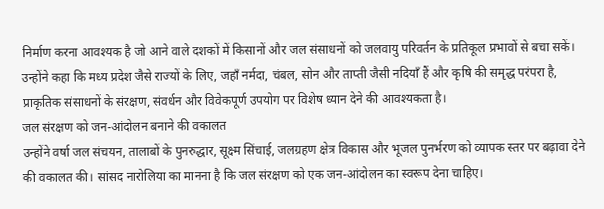निर्माण करना आवश्यक है जो आने वाले दशकों में किसानों और जल संसाधनों को जलवायु परिवर्तन के प्रतिकूल प्रभावों से बचा सकें। उन्होंने कहा कि मध्य प्रदेश जैसे राज्यों के लिए, जहाँ नर्मदा, चंबल, सोन और ताप्ती जैसी नदियाँ हैं और कृषि की समृद्ध परंपरा है, प्राकृतिक संसाधनों के संरक्षण, संवर्धन और विवेकपूर्ण उपयोग पर विशेष ध्यान देने की आवश्यकता है।
जल संरक्षण को जन-आंदोलन बनाने की वकालत
उन्होंने वर्षा जल संचयन, तालाबों के पुनरुद्धार, सूक्ष्म सिंचाई, जलग्रहण क्षेत्र विकास और भूजल पुनर्भरण को व्यापक स्तर पर बढ़ावा देने की वकालत की। सांसद नारोलिया का मानना है कि जल संरक्षण को एक जन-आंदोलन का स्वरूप देना चाहिए।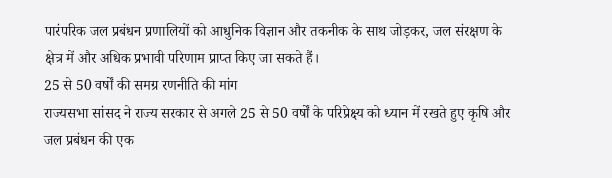पारंपरिक जल प्रबंधन प्रणालियों को आधुनिक विज्ञान और तकनीक के साथ जोड़कर, जल संरक्षण के क्षेत्र में और अधिक प्रभावी परिणाम प्राप्त किए जा सकते हैं।
25 से 50 वर्षों की समग्र रणनीति की मांग
राज्यसभा सांसद ने राज्य सरकार से अगले 25 से 50 वर्षों के परिप्रेक्ष्य को ध्यान में रखते हुए कृषि और जल प्रबंधन की एक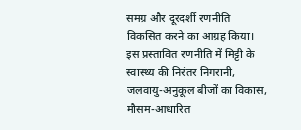समग्र और दूरदर्शी रणनीति विकसित करने का आग्रह किया। इस प्रस्तावित रणनीति में मिट्टी के स्वास्थ्य की निरंतर निगरानी, जलवायु-अनुकूल बीजों का विकास, मौसम-आधारित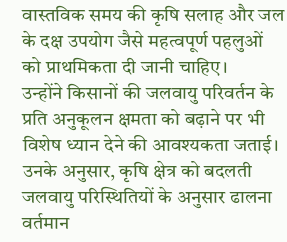वास्तविक समय की कृषि सलाह और जल के दक्ष उपयोग जैसे महत्वपूर्ण पहलुओं को प्राथमिकता दी जानी चाहिए।
उन्होंने किसानों की जलवायु परिवर्तन के प्रति अनुकूलन क्षमता को बढ़ाने पर भी विशेष ध्यान देने की आवश्यकता जताई। उनके अनुसार, कृषि क्षेत्र को बदलती जलवायु परिस्थितियों के अनुसार ढालना वर्तमान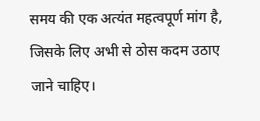समय की एक अत्यंत महत्वपूर्ण मांग है, जिसके लिए अभी से ठोस कदम उठाए जाने चाहिए।